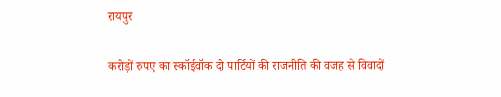रायपुर

करोड़ों रुपए का स्कॉईवॉक दो पार्टियों की राजनीति की वजह से विवादों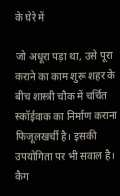के घेरे में

जो अधूरा पड़ा था, उसे पूरा कराने का काम शुरू शहर के बीच शास्त्री चौक में चर्चित स्कॉईवाक का निर्माण कराना फिजूलखर्ची है। इसकी उपयोगिता पर भी सवाल है। कैग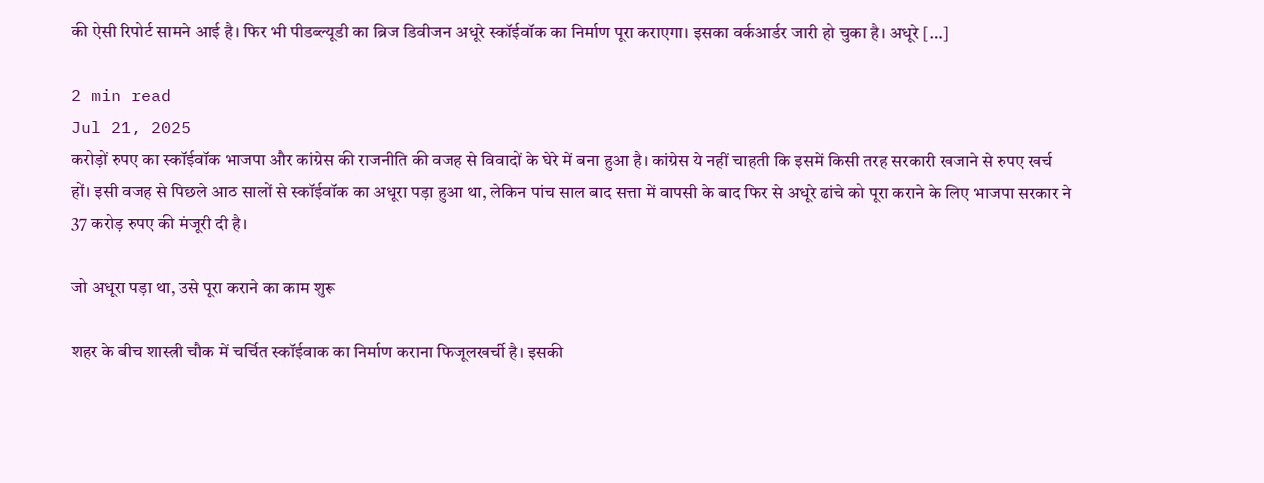की ऐसी रिपोर्ट सामने आई है। फिर भी पीडब्ल्यूडी का ब्रिज डिवीजन अधूरे स्कॉईवॉक का निर्माण पूरा कराएगा। इसका वर्कआर्डर जारी हो चुका है। अधूरे […]

2 min read
Jul 21, 2025
करोड़ों रुपए का स्कॉईवॉक भाजपा और कांग्रेस की राजनीति की वजह से विवादों के घेरे में बना हुआ है। कांग्रेस ये नहीं चाहती कि इसमें किसी तरह सरकारी खजाने से रुपए खर्च हों। इसी वजह से पिछले आठ सालों से स्कॉईवॉक का अधूरा पड़ा हुआ था, लेकिन पांच साल बाद सत्ता में वापसी के बाद फिर से अधूरे ढांचे को पूरा कराने के लिए भाजपा सरकार ने 37 करोड़ रुपए की मंजूरी दी है।

जो अधूरा पड़ा था, उसे पूरा कराने का काम शुरू

शहर के बीच शास्त्री चौक में चर्चित स्कॉईवाक का निर्माण कराना फिजूलखर्ची है। इसकी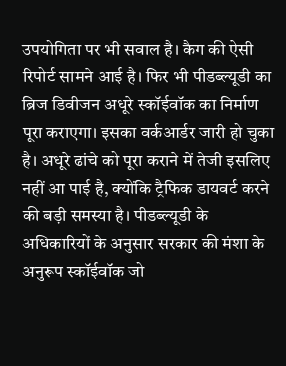उपयोगिता पर भी सवाल है। कैग की ऐसी रिपोर्ट सामने आई है। फिर भी पीडब्ल्यूडी का ब्रिज डिवीजन अधूरे स्कॉईवॉक का निर्माण पूरा कराएगा। इसका वर्कआर्डर जारी हो चुका है। अधूरे ढांचे को पूरा कराने में तेजी इसलिए नहीं आ पाई है, क्योंकि ट्रैफिक डायवर्ट करने की बड़ी समस्या है। पीडब्ल्यूडी के अधिकारियों के अनुसार सरकार की मंशा के अनुरूप स्कॉईवॉक जो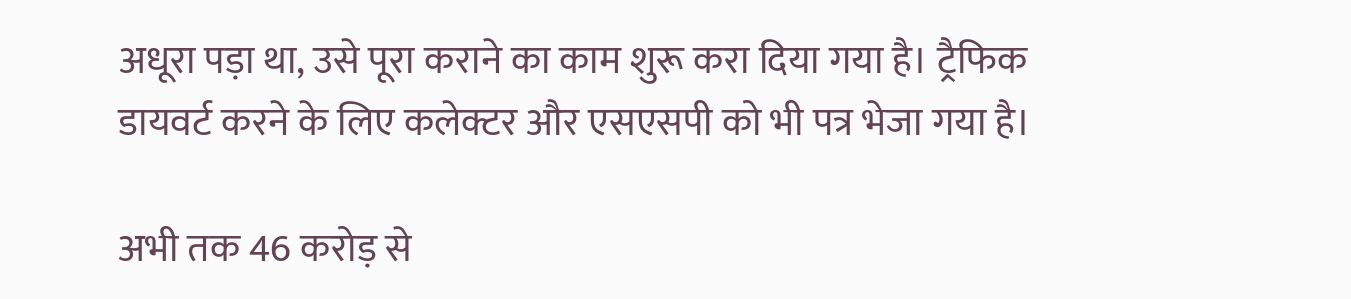अधूरा पड़ा था, उसे पूरा कराने का काम शुरू करा दिया गया है। ट्रैफिक डायवर्ट करने के लिए कलेक्टर और एसएसपी को भी पत्र भेजा गया है।

अभी तक 46 करोड़ से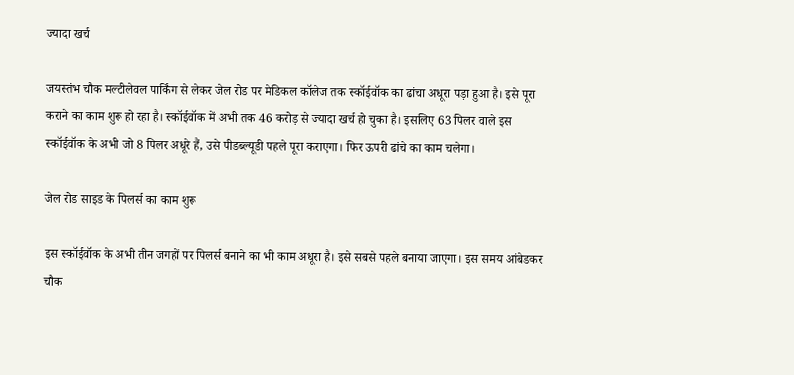ज्यादा खर्च

जयस्तंभ चौक मल्टीलेवल पार्किंग से लेकर जेल रोड पर मेडिकल कॉलेज तक स्कॉईवॉक का ढांचा अधूरा पड़ा हुआ है। इसे पूरा कराने का काम शुरू हो रहा है। स्कॉईवॉक में अभी तक 46 करोड़ से ज्यादा खर्च हो चुका है। इसलिए 63 पिलर वाले इस स्कॉईवॉक के अभी जो 8 पिलर अधूरे हैं, उसे पीडब्ल्यूडी पहले पूरा कराएगा। फिर ऊपरी ढांचे का काम चलेगा।

जेल रोड साइड के पिलर्स का काम शुरू

इस स्कॉईवॉक के अभी तीन जगहों पर पिलर्स बनाने का भी काम अधूरा है। इसे सबसे पहले बनाया जाएगा। इस समय आंबेडकर चौक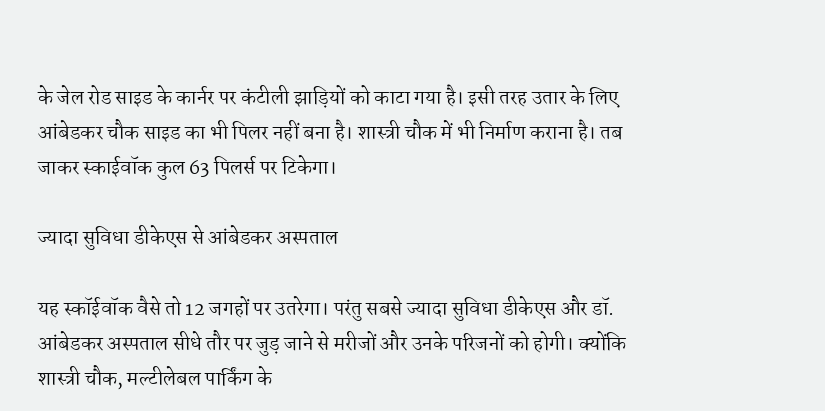के जेल रोड साइड के कार्नर पर कंटीली झाड़ियों को काटा गया है। इसी तरह उतार के लिए आंबेडकर चौक साइड का भी पिलर नहीं बना है। शास्त्री चौक में भी निर्माण कराना है। तब जाकर स्काईवॉक कुल 63 पिलर्स पर टिकेगा।

ज्यादा सुविधा डीकेएस से आंबेडकर अस्पताल

यह स्कॉईवॉक वैसे तो 12 जगहों पर उतरेगा। परंतु सबसे ज्यादा सुविधा डीकेएस और डॉ. आंबेडकर अस्पताल सीधे तौर पर जुड़ जाने से मरीजों और उनके परिजनों को होगी। क्योंकि शास्त्री चौक, मल्टीलेबल पार्किंग के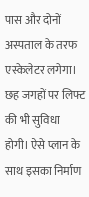पास और दोनों अस्पताल के तरफ एस्केलेटर लगेगा। छह जगहों पर लिफ्ट की भी सुविधा होगी। ऐसे प्लान के साथ इसका निर्माण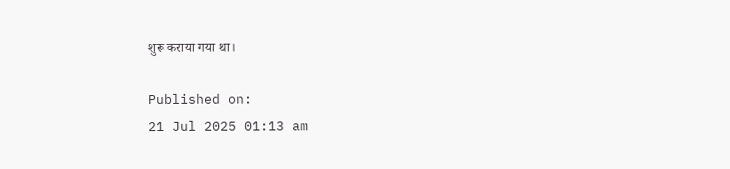शुरू कराया गया था।

Published on:
21 Jul 2025 01:13 am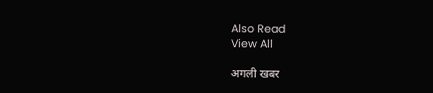Also Read
View All

अगली खबर